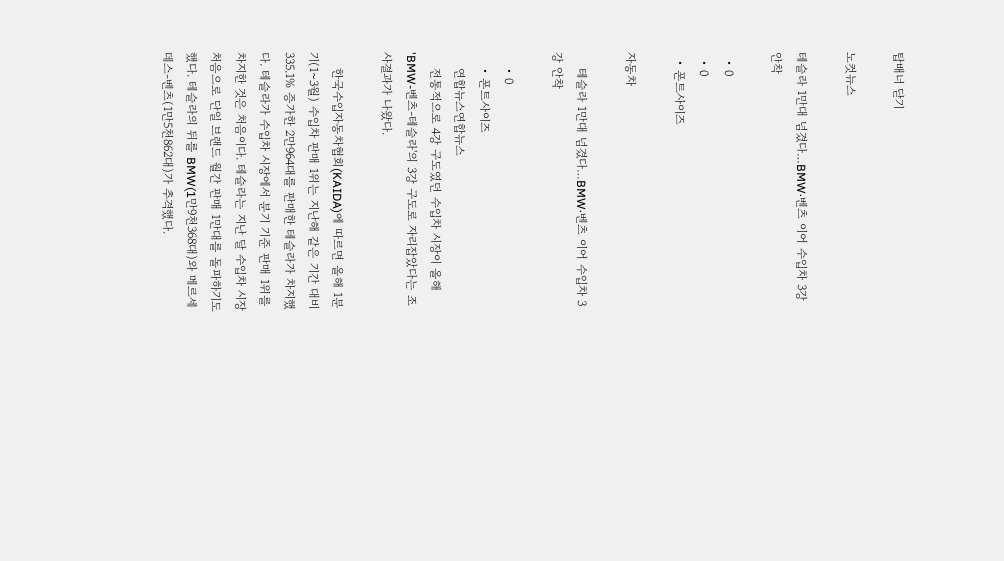탑배너 닫기

노컷뉴스

테슬라 1만대 넘겼다…BMW·벤츠 이어 수입차 3강 안착

  • 0
  • 0
  • 폰트사이즈

자동차

    테슬라 1만대 넘겼다…BMW·벤츠 이어 수입차 3강 안착

    • 0
    • 폰트사이즈
    연합뉴스연합뉴스
    전통적으로 4강 구도였던 수입차 시장이 올해 'BMW-벤츠-테슬라'의 3강 구도로 자리잡았다는 조사결과가 나왔다.

    한국수입자동차협회(KAIDA)에 따르면 올해 1분기(1~3월) 수입차 판매 1위는 지난해 같은 기간 대비 335.1% 증가한 2만964대를 판매한 테슬라가 차지했다. 테슬라가 수입차 시장에서 분기 기준 판매 1위를 차지한 것은 처음이다. 테슬라는 지난 달 수입차 시장 처음으로 단일 브랜드 월간 판매 1만대를 돌파하기도 했다. 테슬라의 뒤를 BMW(1만9천368대)와 메르세데스-벤츠(1만5천862대)가 추격했다.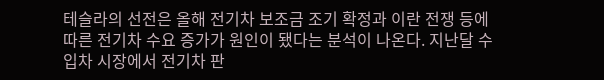테슬라의 선전은 올해 전기차 보조금 조기 확정과 이란 전쟁 등에 따른 전기차 수요 증가가 원인이 됐다는 분석이 나온다. 지난달 수입차 시장에서 전기차 판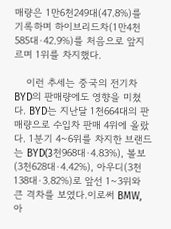매량은 1만6천249대(47.8%)를 기록하며 하이브리드차(1만4천585대·42.9%)를 처음으로 앞지르며 1위를 차지했다.

    이런 추세는 중국의 전기차 BYD의 판매량에도 영향을 미쳤다. BYD는 지난달 1천664대의 판매량으로 수입차 판매 4위에 올랐다. 1분기 4~6위를 차지한 브랜드는 BYD(3천968대·4.83%), 볼보(3천628대·4.42%), 아우디(3천138대·3.82%)로 앞선 1~3위와 큰 격차를 보였다.이로써 BMW, 아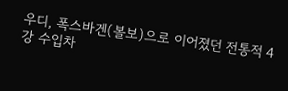우디, 폭스바겐(볼보)으로 이어졌던 전통적 4강 수입차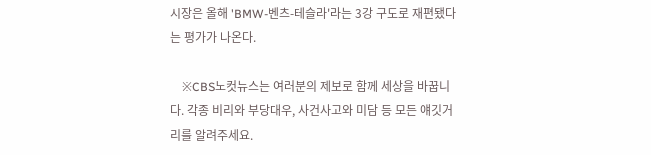시장은 올해 'BMW-벤츠-테슬라'라는 3강 구도로 재편됐다는 평가가 나온다.

    ※CBS노컷뉴스는 여러분의 제보로 함께 세상을 바꿉니다. 각종 비리와 부당대우, 사건사고와 미담 등 모든 얘깃거리를 알려주세요.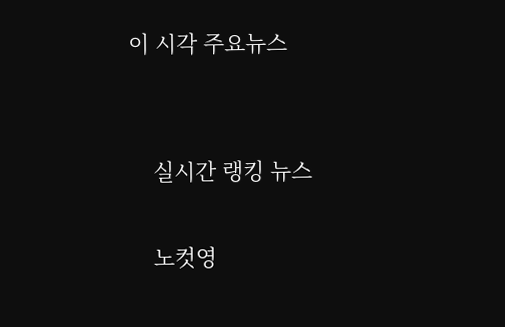이 시각 주요뉴스


    실시간 랭킹 뉴스

    노컷영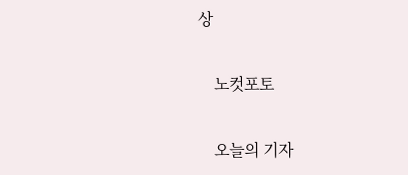상

    노컷포토

    오늘의 기자